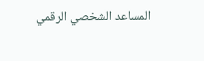المساعد الشخصي الرقمي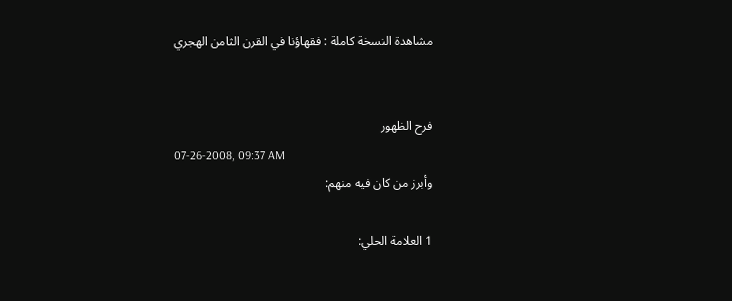مشاهدة النسخة كاملة : فقهاؤنا في القرن الثامن الهجري


فرح الظهور
07-26-2008, 09:37 AM
وأبرز من كان فيه منهم:

1 العلامة الحلي: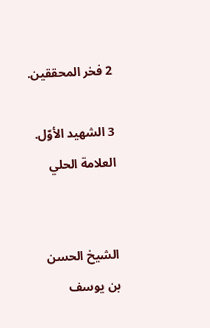2 فخر المحققين.

3 الشهيد الأوّل.
العلامة الحلي


الشيخ الحسن بن يوسف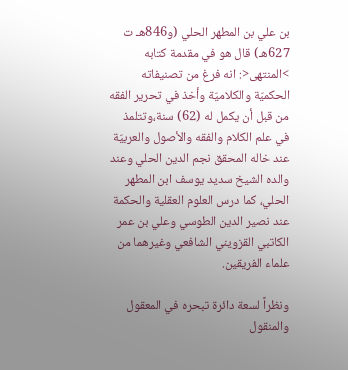بن علي بن المطهر الحلي (و846هـ ت 627هـ) قال هو في مقدمة كتابه >المنتهى<: انه فرغ من تصنيفاته الحكميّة والكلاميّة وأخذ في تحرير الفقه من قبل أن يكمل له (62) سنة،وتتلمذ في علم الكلام والفقه والأصول والعربيّة عند خاله المحقق نجم الدين الحلي وعند والده الشيخ سديد يوسف ابن المطهر الحلي، كما درس العلوم العقلية والحكمة عند نصير الدين الطوسي وعلي بن عمر الكاتبي القزويني الشافعي وغيرهما من علماء الفريقين.

ونظراً لسعة دائرة تبحره في المعقول والمنقول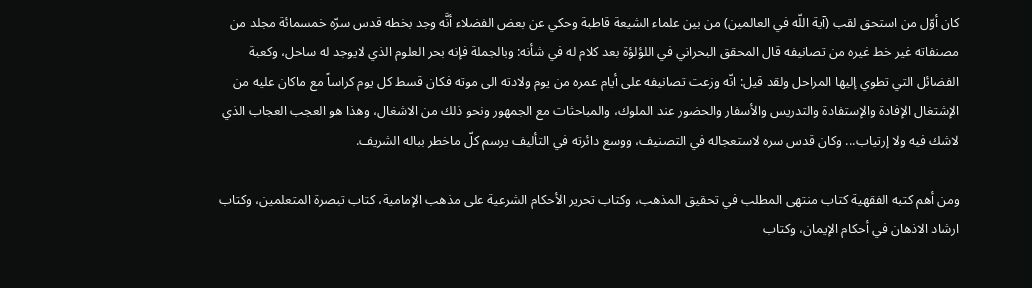كان أوّل من استحق لقب (آية اللّه في العالمين) من بين علماء الشيعة قاطبة وحكي عن بعض الفضلاء أنَّه وجد بخطه قدس سرّه خمسمائة مجلد من مصنفاته غير خط غيره من تصانيفه قال المحقق البحراني في اللؤلؤة بعد كلام له في شأنه: وبالجملة فإنه بحر العلوم الذي لايوجد له ساحل، وكعبة الفضائل التي تطوي إليها المراحل ولقد قيل: انّه وزعت تصانيفه على أيام عمره من يوم ولادته الى موته فكان قسط كل يوم كراساً مع ماكان عليه من الإشتغال الإفادة والإستفادة والتدريس والأسفار والحضور عند الملوك، والمباحثات مع الجمهور ونحو ذلك من الاشغال، وهذا هو العجب العجاب الذي لاشك فيه ولا إرتياب... وكان قدس سره لاستعجاله في التصنيف، ووسع دائرته في التأليف يرسم كلّ ماخطر بباله الشريف.

ومن أهم كتبه الفقهية كتاب منتهى المطلب في تحقيق المذهب، وكتاب تحرير الأحكام الشرعية على مذهب الإمامية، كتاب تبصرة المتعلمين، وكتاب ارشاد الاذهان في أحكام الإيمان، وكتاب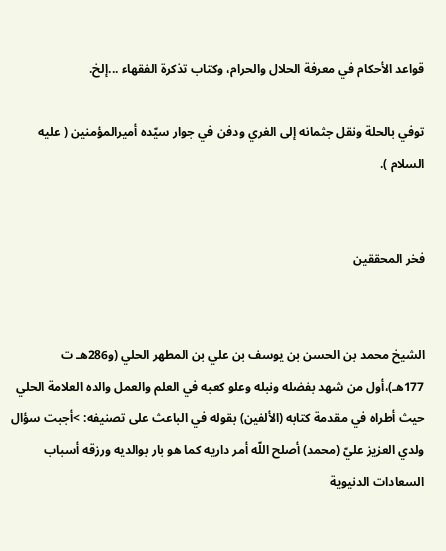قواعد الأحكام في معرفة الحلال والحرام، وكتاب تذكرة الفقهاء ...إلخ.

توفي بالحلة ونقل جثمانه إلى الغري ودفن في جوار سيّده أميرالمؤمنين ( عليه السلام ).


فخر المحققين


الشيخ محمد بن الحسن بن يوسف بن علي بن المطهر الحلي (و286هـ ت 177هـ)،أول من شهد بفضله ونبله وعلو كعبه في العلم والعمل والده العلامة الحلي حيث أطراه في مقدمة كتابه (الألفين) بقوله في الباعث على تصنيفه: >أجبت سؤال ولدي العزيز عليّ (محمد) أصلح اللّه أمر داريه كما هو بار بوالديه ورزقه أسباب السعادات الدنيوية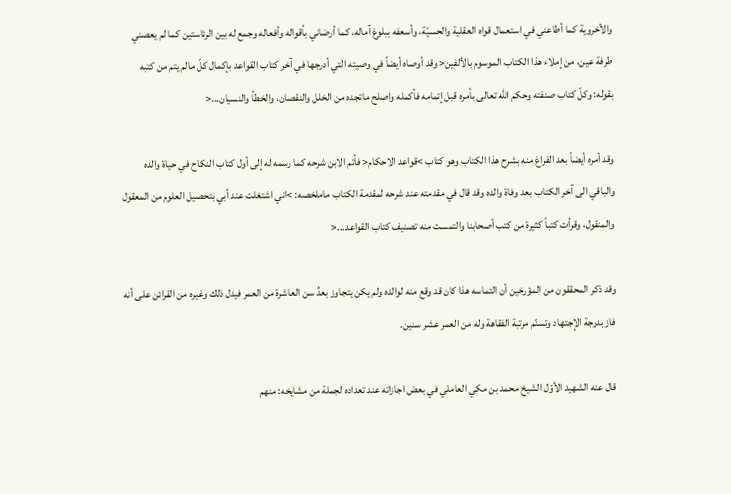والأخروية كما أطاعني في استعمال قواه العقلية والحسيّة، وأسعفه ببلوغ آماله، كما أرضاني بأقواله وأفعاله وجمع له بين الرئاستين كما لم يعصني طرفة عين، من إملاء هذا الكتاب الموسوم بالألفين< وقد أوصاه أيضاً في وصيته التي أدرجها في آخر كتاب القواعد بإكمال كلّ مالم يتم من كتبه بقوله: وكلّ كتاب صنفته وحكم اللّه تعالى بأمره قبل إتمامه فأكمله واصلح ماتجده من الخلل والنقصان، والخطأ والنسيان...<

وقد أمره أيضاً بعد الفراغ منه بشرح هذا الكتاب وهو كتاب >قواعد الاحكام< فأتم الابن شرحه كما رسمه له إلى أول كتاب النكاح في حياة والده والباقي الى آخر الكتاب بعد وفاة والده وقد قال في مقدمته عند شرحه لمقدمة الكتاب ماملخصه: >اني اشتغلت عند أبي بتحصيل العلوم من المعقول والمنقول، وقرأت كتباً كثيرة من كتب أصحابنا والتمست منه تصنيف كتاب القواعد...<

وقد ذكر المحققون من المؤرخين أن التماسه هذا كان قد وقع منه لوالده ولم يكن يتجاوز بعدُ سن العاشرة من العمر فيدل ذلك وغيره من القرائن على أنه فاز بدرجة الإجتهاد وتسنّم مرتبة الفقاهة وله من العمر عشر سنين.

قال عنه الشهيد الأوّل الشيخ محمد بن مكي العاملي في بعض اجازاته عند تعداده لجملة من مشايخه: منهم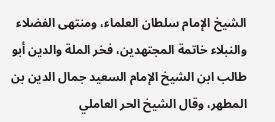الشيخ الإمام سلطان العلماء، ومنتهى الفضلاء والنبلاء خاتمة المجتهدين، فخر الملة والدين أبو طالب ابن الشيخ الإمام السعيد جمال الدين بن المطهر، وقال الشيخ الحر العاملي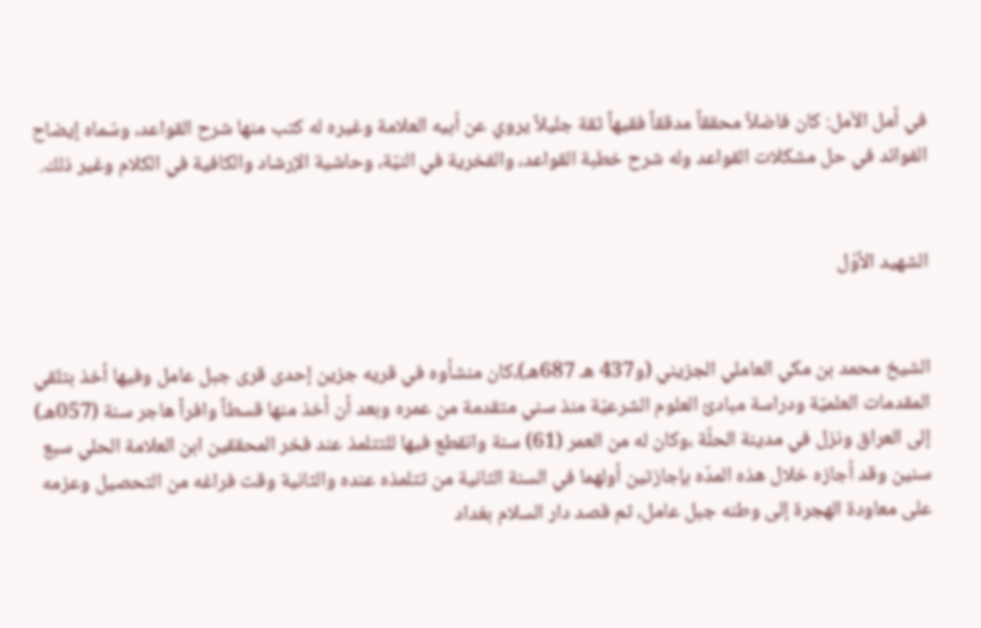في أمل الآمل: كان فاضلاً محققاً مدققاً فقيهاً ثقة جليلاً يروي عن أبيه العلامة وغيره له كتب منها شرح القواعد، وسّماه إيضاح الفوائد في حل مشكلات القواعد وله شرح خطبة القواعد، والفخرية في النيّة، وحاشية الإرشاد والكافية في الكلام وغير ذلك.


الشهيد الأوّل


الشيخ محمد بن مكي العاملي الجزيني (و437 هـ 687هـ)،كان منشأوه في قريه جزين إحدى قرى جبل عامل وفيها أخذ بتلقي المقدمات العلميّة ودراسة مبادئ العلوم الشرعيّة منذ سني متقدمة من عمره وبعد أن أخذ منها قسطاً وافراً هاجر سنة (057هـ) إلى العراق ونزل في مدينة الحلّة ،وكان له من العمر (61) سنة وانقطع فيها للتتلمذ عند فخر المحققين ابن العلامة الحلي سبع سنين وقد أجازه خلال هذه المدّه بإجازتين أولهما في السنة الثانية من تتلمذه عنده والثانية وقت فراغه من التحصيل وعزمه على معاودة الهجرة إلى وطنه جبل عامل، ثم قصد دار السلام بغداد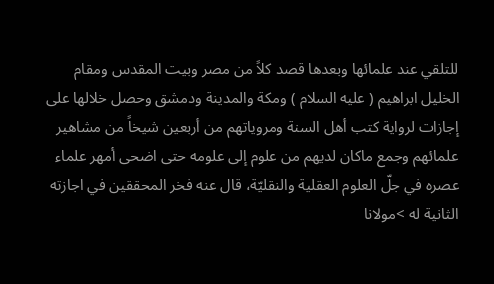للتلقي عند علمائها وبعدها قصد كلاً من مصر وبيت المقدس ومقام الخليل ابراهيم ( عليه السلام ) ومكة والمدينة ودمشق وحصل خلالها على إجازات لرواية كتب أهل السنة ومروياتهم من أربعين شيخاً من مشاهير علمائهم وجمع ماكان لديهم من علوم إلى علومه حتى اضحى أمهر علماء عصره في جلّ العلوم العقلية والنقليّة، قال عنه فخر المحققين في اجازته الثانية له >مولانا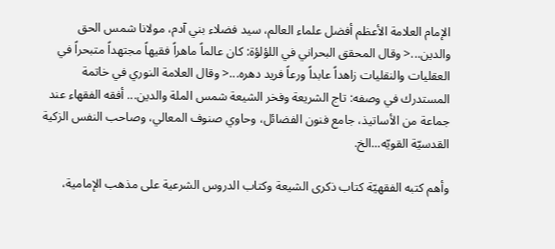الإمام العلامة الأعظم أفضل علماء العالم، سيد فضلاء بني آدم، مولانا شمس الحق والدين...< وقال المحقق البحراني في اللؤلؤة: كان عالماً ماهراً فقيهاً مجتهداً متبحراً في العقليات والنقليات زاهداً عابداً ورعاً فريد دهره...< وقال العلامة النوري في خاتمة المستدرك في وصفه: تاج الشريعة وفخر الشيعة شمس الملة والدين... أفقه الفقهاء عند جماعة من الأساتيذ، جامع فنون الفضائل، وحاوي صنوف المعالي، وصاحب النفس الزكية القدسيّة القويّه...الخ.

وأهم كتبه الفقهيّة كتاب ذكرى الشيعة وكتاب الدروس الشرعية على مذهب الإمامية،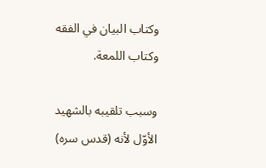وكتاب البيان في الفقه وكتاب اللمعة.

وسبب تلقيبه بالشهيد الأوّل لأنه (قدس سره)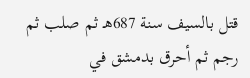قتل بالسيف سنة 687هـ ثم صلب ثم رجم ثم أحرق بدمشق في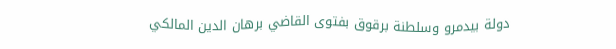دولة بيدمرو وسلطنة برقوق بفتوى القاضي برهان الدين المالكي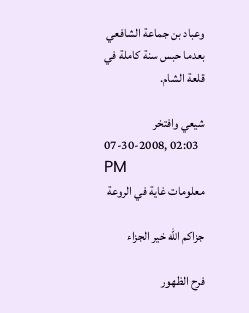وعباد بن جماعة الشافعي بعدما حبس سنة كاملة في قلعة الشام.

شيعي وافتخر
07-30-2008, 02:03 PM
معلومات غاية في الروعة

جزاكم الله خير الجزاء

فرح الظهور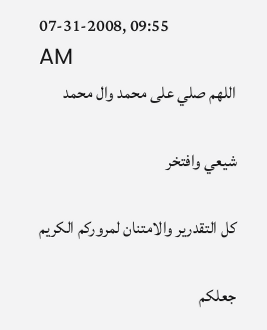07-31-2008, 09:55 AM
اللهم صلي على محمد وال محمد

شيعي وافتخر

كل التقدرير والامتنان لمروركم الكريم

جعلكم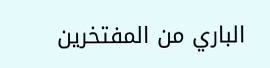الباري من المفتخرين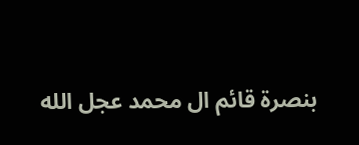بنصرة قائم ال محمد عجل الله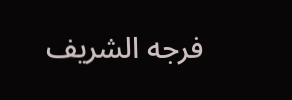فرجه الشريف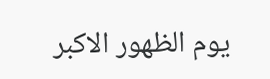يوم الظهور الاكبر